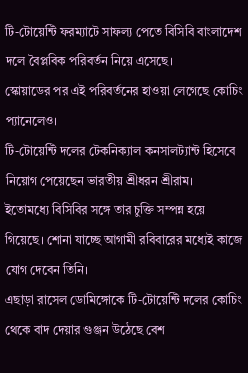টি-টোয়েন্টি ফরম্যাটে সাফল্য পেতে বিসিবি বাংলাদেশ দলে বৈপ্লবিক পরিবর্তন নিয়ে এসেছে।
স্কোয়াডের পর এই পরিবর্তনের হাওয়া লেগেছে কোচিং প্যানেলেও।
টি-টোয়েন্টি দলের টেকনিক্যাল কনসালট্যান্ট হিসেবে নিয়োগ পেয়েছেন ভারতীয় শ্রীধরন শ্রীরাম।
ইতোমধ্যে বিসিবির সঙ্গে তার চুক্তি সম্পন্ন হয়ে গিয়েছে। শোনা যাচ্ছে আগামী রবিবারের মধ্যেই কাজে যোগ দেবেন তিনি।
এছাড়া রাসেল ডোমিঙ্গোকে টি-টোয়েন্টি দলের কোচিং থেকে বাদ দেয়ার গুঞ্জন উঠেছে বেশ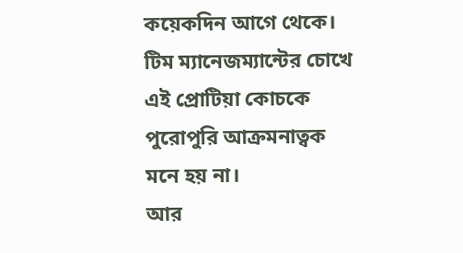কয়েকদিন আগে থেকে। টিম ম্যানেজম্যান্টের চোখে এই প্রোটিয়া কোচকে পুরোপুরি আক্রমনাত্বক মনে হয় না।
আর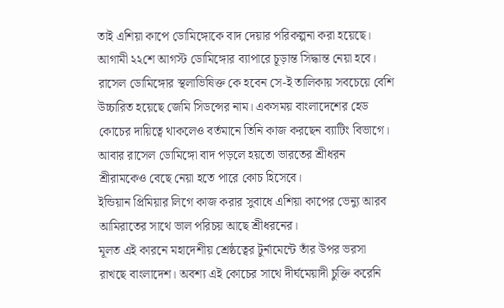তাই এশিয়া কাপে ডোমিঙ্গোকে বাদ দেয়ার পরিকল্পনা করা হয়েছে। আগামী ২২শে আগস্ট ডোমিঙ্গোর ব্যাপারে চূড়ান্ত সিদ্ধান্ত নেয়া হবে।
রাসেল ডোমিঙ্গোর স্থলাভিষিক্ত কে হবেন সে-ই তালিকায় সবচেয়ে বেশি উচ্চারিত হয়েছে জেমি সিডন্সের নাম। একসময় বাংলাদেশের হেড কোচের দায়িত্বে থাকলেও বর্তমানে তিনি কাজ করছেন ব্যাটিং বিভাগে।
আবার রাসেল ডোমিঙ্গো বাদ পড়লে হয়তো ভারতের শ্রীধরন শ্রীরামকেও বেছে নেয়া হতে পারে কোচ হিসেবে।
ইন্ডিয়ান প্রিমিয়ার লিগে কাজ করার সুবাধে এশিয়া কাপের ভেন্যু আরব আমিরাতের সাথে ভাল পরিচয় আছে শ্রীধরনের।
মূলত এই কারনে মহাদেশীয় শ্রেষ্ঠত্বের টুর্নামেন্টে তাঁর উপর ভরসা রাখছে বাংলাদেশ। অবশ্য এই কোচের সাথে দীর্ঘমেয়াদী চুক্তি করেনি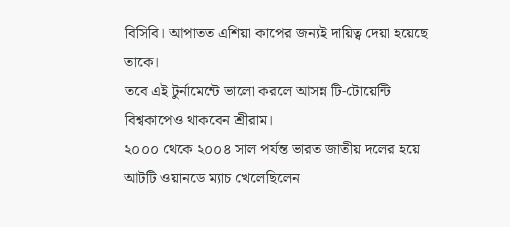বিসিবি। আপাতত এশিয়া কাপের জন্যই দায়িত্ব দেয়া হয়েছে তাকে।
তবে এই টুর্নামেন্টে ভালো করলে আসন্ন টি-টোয়েন্টি বিশ্বকাপেও থাকবেন শ্রীরাম।
২০০০ থেকে ২০০৪ সাল পর্যন্ত ভারত জাতীয় দলের হয়ে আটটি ওয়ানডে ম্যাচ খেলেছিলেন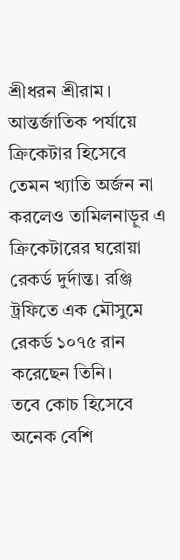শ্রীধরন শ্রীরাম।
আন্তর্জাতিক পর্যায়ে ক্রিকেটার হিসেবে তেমন খ্যাতি অর্জন না করলেও তামিলনাড়ুর এ ক্রিকেটারের ঘরোয়া রেকর্ড দুর্দান্ত। রঞ্জি ট্রফিতে এক মৌসুমে রেকর্ড ১০৭৫ রান করেছেন তিনি।
তবে কোচ হিসেবে অনেক বেশি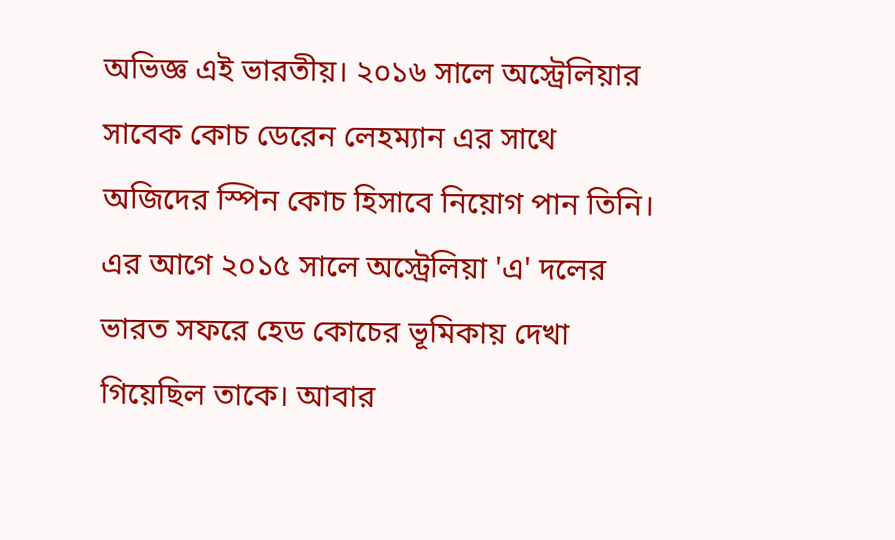অভিজ্ঞ এই ভারতীয়। ২০১৬ সালে অস্ট্রেলিয়ার সাবেক কোচ ডেরেন লেহম্যান এর সাথে অজিদের স্পিন কোচ হিসাবে নিয়োগ পান তিনি।
এর আগে ২০১৫ সালে অস্ট্রেলিয়া 'এ' দলের ভারত সফরে হেড কোচের ভূমিকায় দেখা গিয়েছিল তাকে। আবার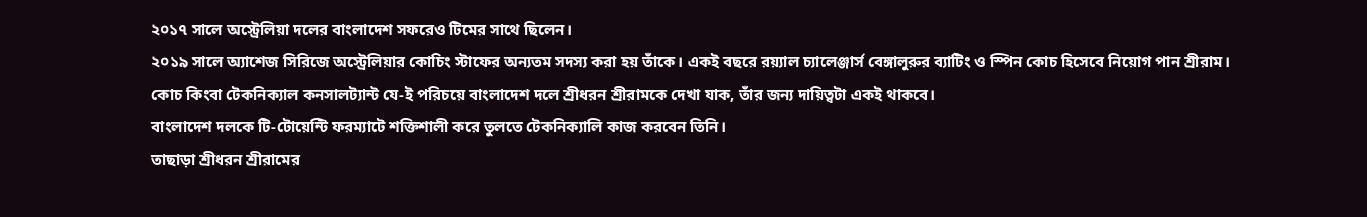২০১৭ সালে অস্ট্রেলিয়া দলের বাংলাদেশ সফরেও টিমের সাথে ছিলেন।
২০১৯ সালে অ্যাশেজ সিরিজে অস্ট্রেলিয়ার কোচিং স্টাফের অন্যতম সদস্য করা হয় তাঁকে। একই বছরে রয়্যাল চ্যালেঞ্জার্স বেঙ্গালুরুর ব্যাটিং ও স্পিন কোচ হিসেবে নিয়োগ পান শ্রীরাম।
কোচ কিংবা টেকনিক্যাল কনসালট্যান্ট যে-ই পরিচয়ে বাংলাদেশ দলে শ্রীধরন শ্রীরামকে দেখা যাক, তাঁর জন্য দায়িত্বটা একই থাকবে।
বাংলাদেশ দলকে টি-টোয়েন্টি ফরম্যাটে শক্তিশালী করে তুলতে টেকনিক্যালি কাজ করবেন তিনি।
তাছাড়া শ্রীধরন শ্রীরামের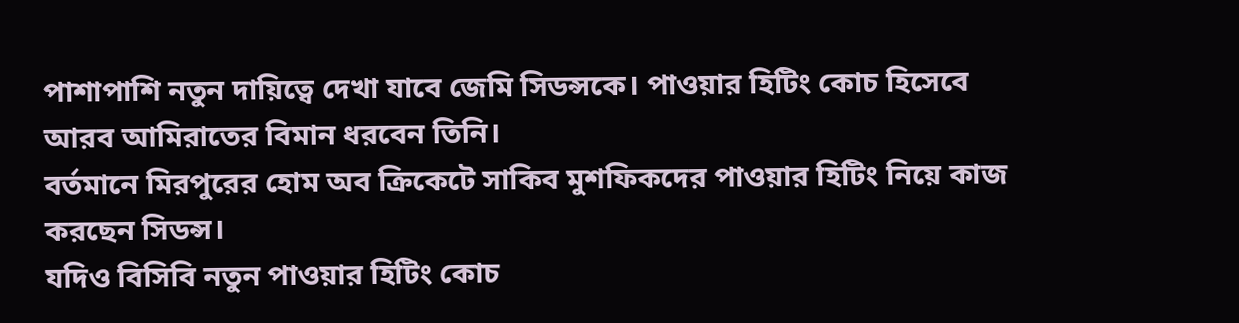পাশাপাশি নতুন দায়িত্বে দেখা যাবে জেমি সিডন্সকে। পাওয়ার হিটিং কোচ হিসেবে আরব আমিরাতের বিমান ধরবেন তিনি।
বর্তমানে মিরপুরের হোম অব ক্রিকেটে সাকিব মুশফিকদের পাওয়ার হিটিং নিয়ে কাজ করছেন সিডন্স।
যদিও বিসিবি নতুন পাওয়ার হিটিং কোচ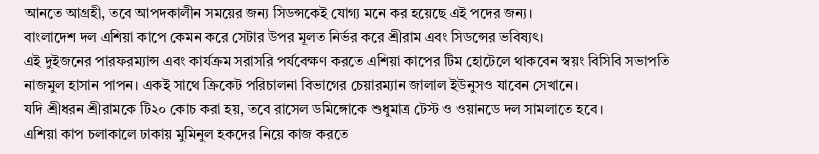আনতে আগ্রহী, তবে আপদকালীন সময়ের জন্য সিডন্সকেই যোগ্য মনে কর হয়েছে এই পদের জন্য।
বাংলাদেশ দল এশিয়া কাপে কেমন করে সেটার উপর মূলত নির্ভর করে শ্রীরাম এবং সিডন্সের ভবিষ্যৎ।
এই দুইজনের পারফরম্যান্স এবং কার্যক্রম সরাসরি পর্যবেক্ষণ করতে এশিয়া কাপের টিম হোটেলে থাকবেন স্বয়ং বিসিবি সভাপতি নাজমুল হাসান পাপন। একই সাথে ক্রিকেট পরিচালনা বিভাগের চেয়ারম্যান জালাল ইউনুসও যাবেন সেখানে।
যদি শ্রীধরন শ্রীরামকে টি২০ কোচ করা হয়, তবে রাসেল ডমিঙ্গোকে শুধুমাত্র টেস্ট ও ওয়ানডে দল সামলাতে হবে।
এশিয়া কাপ চলাকালে ঢাকায় মুমিনুল হকদের নিয়ে কাজ করতে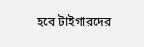হবে টাইগারদের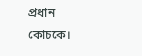প্রধান কোচকে।